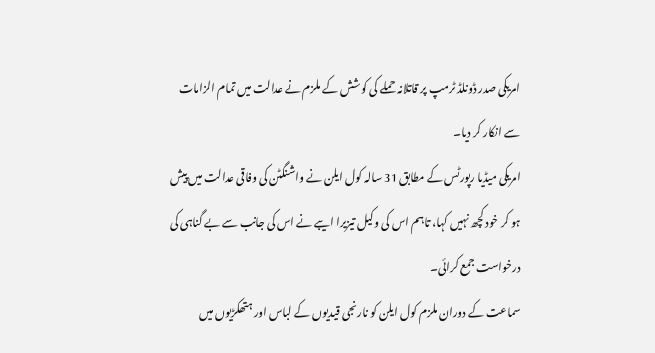امریکی صدر ڈونلڈ ٹرمپ پر قاتلانہ حملے کی کوشش کے ملزم نے عدالت میں تمام الزامات سے انکار کر دیا۔
امریکی میڈیا رپورٹس کے مطابق 31 سالہ کول ایلن نے واشنگٹن کی وفاقی عدالت میں پیش ہو کر خود کچھ نہیں کہا، تاہم اس کی وکیل تیزیرا ایبے نے اس کی جانب سے بے گناہی کی درخواست جمع کرائی۔
سماعت کے دوران ملزم کول ایلن کو نارنجی قیدیوں کے لباس اور ہتھکڑیوں میں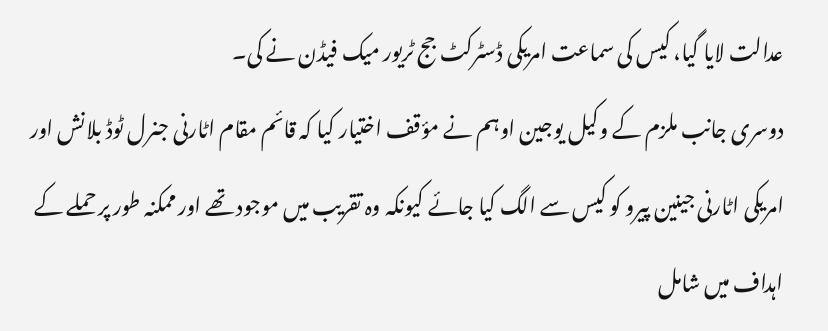عدالت لایا گیا، کیس کی سماعت امریکی ڈسٹرکٹ جج ٹریور میک فیڈن نے کی۔
دوسری جانب ملزم کے وکیل یوجین اوہم نے مؤقف اختیار کیا کہ قائم مقام اٹارنی جنرل ٹوڈ بلانش اور امریکی اٹارنی جینین پیرو کو کیس سے الگ کیا جائے کیونکہ وہ تقریب میں موجود تھے اور ممکنہ طور پر حملے کے اہداف میں شامل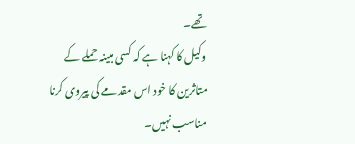تھے۔
وکیل کا کہنا ہے کہ کسی مبینہ حملے کے متاثرین کا خود اس مقدمے کی پیروی کرنا مناسب نہیں۔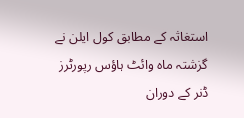استغاثہ کے مطابق کول ایلن نے گزشتہ ماہ وائٹ ہاؤس رپورٹرز ڈنر کے دوران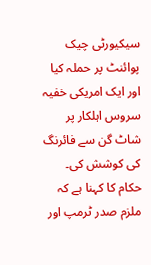سیکیورٹی چیک پوائنٹ پر حملہ کیا اور ایک امریکی خفیہ سروس اہلکار پر شاٹ گن سے فائرنگ کی کوشش کی۔
حکام کا کہنا ہے کہ ملزم صدر ٹرمپ اور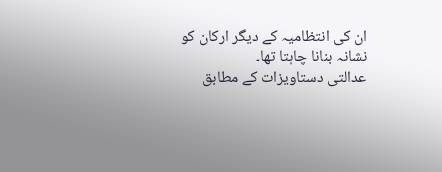ان کی انتظامیہ کے دیگر ارکان کو نشانہ بنانا چاہتا تھا۔
عدالتی دستاویزات کے مطابق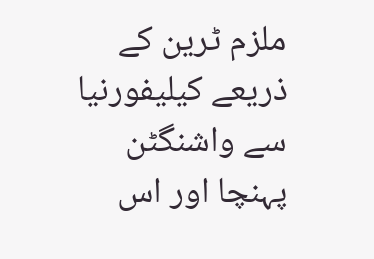ملزم ٹرین کے ذریعے کیلیفورنیا سے واشنگٹن پہنچا اور اس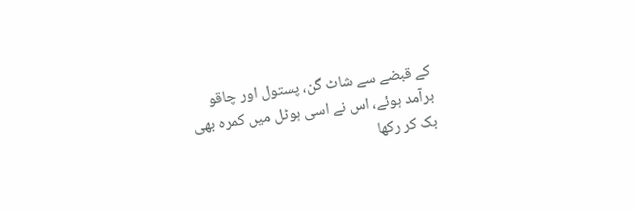کے قبضے سے شاٹ گن، پستول اور چاقو برآمد ہوئے، اس نے اسی ہوٹل میں کمرہ بھی بک کر رکھا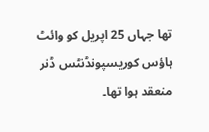تھا جہاں 25 اپریل کو وائٹ ہاؤس کوریسپونڈنٹس ڈنر منعقد ہوا تھا۔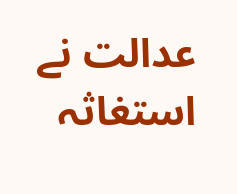عدالت نے استغاثہ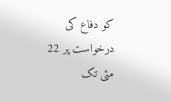کو دفاع کی درخواست پر 22 مئی تک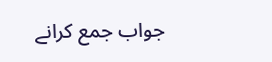جواب جمع کرانے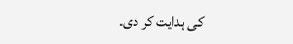کی ہدایت کر دی۔